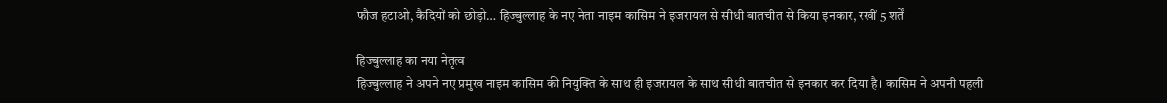फौज हटाओ, कैदियों को छोड़ो… हिज्बुल्लाह के नए नेता नाइम कासिम ने इजरायल से सीधी बातचीत से किया इनकार, रखीं 5 शर्तें

हिज्बुल्लाह का नया नेतृत्व
हिज्बुल्लाह ने अपने नए प्रमुख नाइम कासिम की नियुक्ति के साथ ही इजरायल के साथ सीधी बातचीत से इनकार कर दिया है। कासिम ने अपनी पहली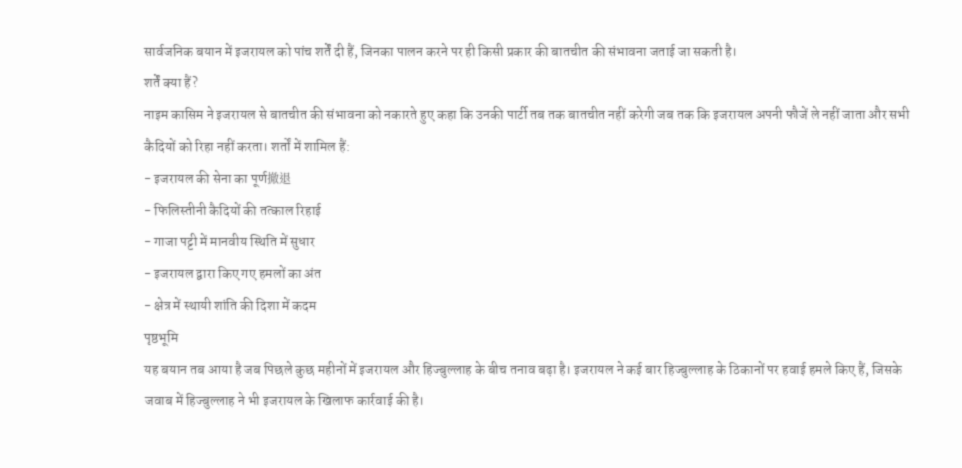सार्वजनिक बयान में इजरायल को पांच शर्तें दी हैं, जिनका पालन करने पर ही किसी प्रकार की बातचीत की संभावना जताई जा सकती है।
शर्तें क्या हैं?
नाइम कासिम ने इजरायल से बातचीत की संभावना को नकारते हुए कहा कि उनकी पार्टी तब तक बातचीत नहीं करेगी जब तक कि इजरायल अपनी फौजें ले नहीं जाता और सभी कैदियों को रिहा नहीं करता। शर्तों में शामिल हैं:
- इजरायल की सेना का पूर्ण撤退
- फिलिस्तीनी कैदियों की तत्काल रिहाई
- गाजा पट्टी में मानवीय स्थिति में सुधार
- इजरायल द्वारा किए गए हमलों का अंत
- क्षेत्र में स्थायी शांति की दिशा में कदम
पृष्ठभूमि
यह बयान तब आया है जब पिछले कुछ महीनों में इजरायल और हिज्बुल्लाह के बीच तनाव बढ़ा है। इजरायल ने कई बार हिज्बुल्लाह के ठिकानों पर हवाई हमले किए हैं, जिसके जवाब में हिज्बुल्लाह ने भी इजरायल के खिलाफ कार्रवाई की है।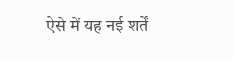ऐसे में यह नई शर्तें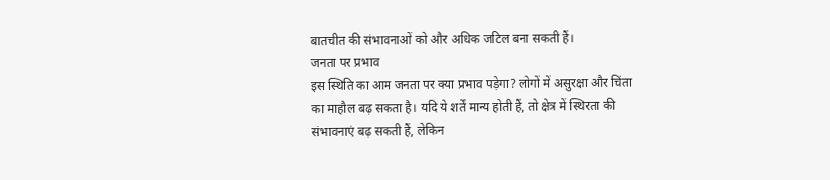बातचीत की संभावनाओं को और अधिक जटिल बना सकती हैं।
जनता पर प्रभाव
इस स्थिति का आम जनता पर क्या प्रभाव पड़ेगा? लोगों में असुरक्षा और चिंता का माहौल बढ़ सकता है। यदि ये शर्तें मान्य होती हैं, तो क्षेत्र में स्थिरता की संभावनाएं बढ़ सकती हैं, लेकिन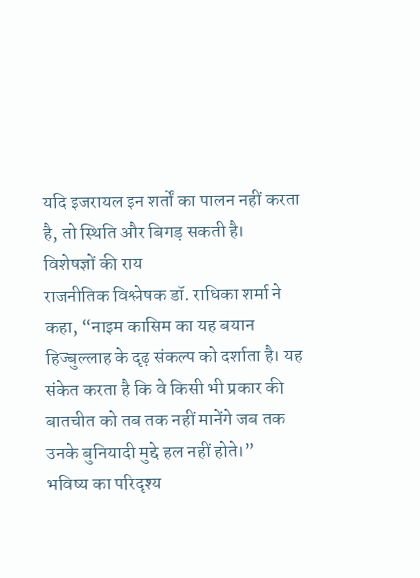यदि इजरायल इन शर्तों का पालन नहीं करता है, तो स्थिति और बिगड़ सकती है।
विशेषज्ञों की राय
राजनीतिक विश्लेषक डॉ. राधिका शर्मा ने कहा, “नाइम कासिम का यह बयान हिज्बुल्लाह के दृढ़ संकल्प को दर्शाता है। यह संकेत करता है कि वे किसी भी प्रकार की बातचीत को तब तक नहीं मानेंगे जब तक उनके बुनियादी मुद्दे हल नहीं होते।”
भविष्य का परिदृश्य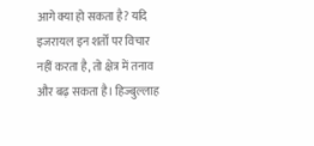आगे क्या हो सकता है? यदि इजरायल इन शर्तों पर विचार नहीं करता है, तो क्षेत्र में तनाव और बढ़ सकता है। हिज्बुल्लाह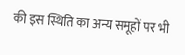की इस स्थिति का अन्य समूहों पर भी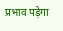प्रभाव पड़ेगा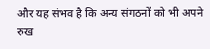और यह संभव है कि अन्य संगठनों को भी अपने रुख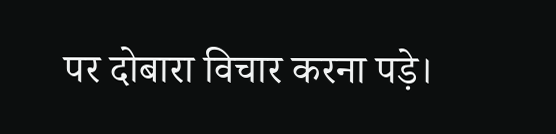पर दोबारा विचार करना पड़े।